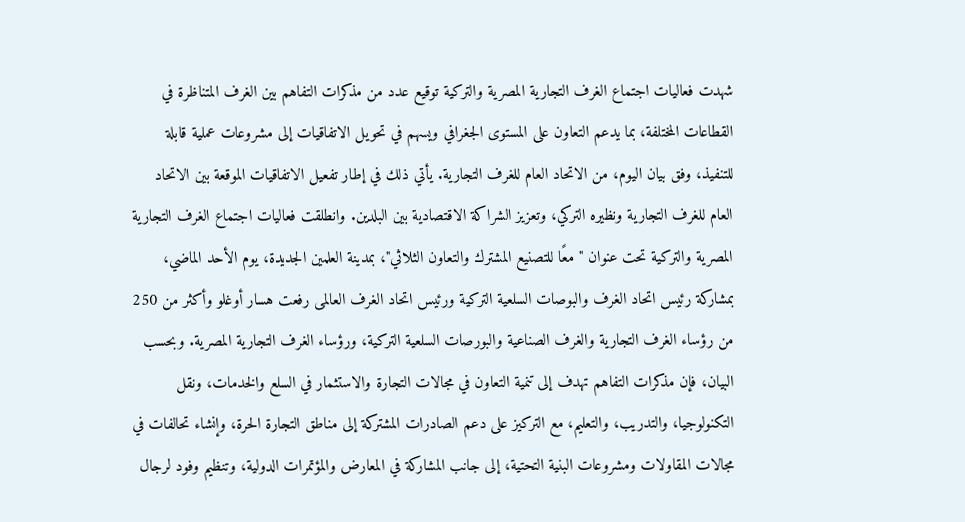شهدت فعاليات اجتماع الغرف التجارية المصرية والتركية توقيع عدد من مذكرات التفاهم بين الغرف المتناظرة في القطاعات المختلفة، بما يدعم التعاون على المستوى الجغرافي ويسهم في تحويل الاتفاقيات إلى مشروعات عملية قابلة للتنفيذ، وفق بيان اليوم، من الاتحاد العام للغرف التجارية. يأتي ذلك في إطار تفعيل الاتفاقيات الموقعة بين الاتحاد العام للغرف التجارية ونظيره التركي، وتعزيز الشراكة الاقتصادية بين البلدين. وانطلقت فعاليات اجتماع الغرف التجارية المصرية والتركية تحت عنوان "معًا للتصنيع المشترك والتعاون الثلاثي"، بمدينة العلمين الجديدة، يوم الأحد الماضي، بمشاركة رئيس اتحاد الغرف والبوصات السلعية التركية ورئيس اتحاد الغرف العالمى رفعت هسار أوغلو وأكثر من 250 من رؤساء الغرف التجارية والغرف الصناعية والبورصات السلعية التركية، ورؤساء الغرف التجارية المصرية. وبحسب البيان، فإن مذكرات التفاهم تهدف إلى تنمية التعاون في مجالات التجارة والاستثمار في السلع والخدمات، ونقل التكنولوجيا، والتدريب، والتعليم، مع التركيز على دعم الصادرات المشتركة إلى مناطق التجارة الحرة، وإنشاء تحالفات في مجالات المقاولات ومشروعات البنية التحتية، إلى جانب المشاركة في المعارض والمؤتمرات الدولية، وتنظيم وفود لرجال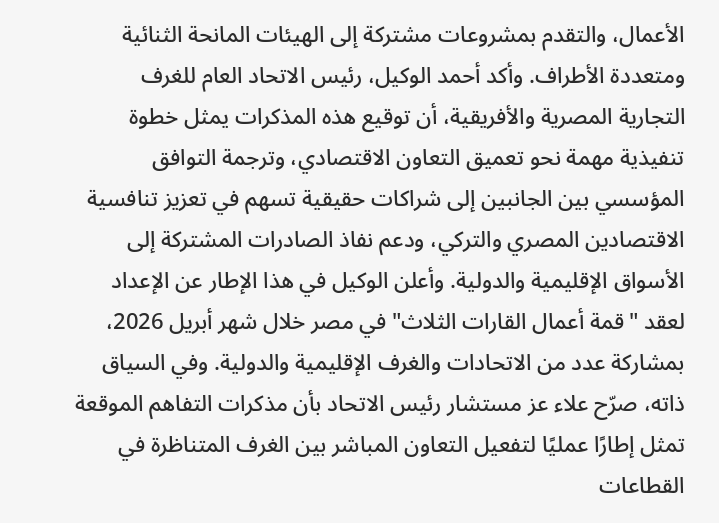الأعمال، والتقدم بمشروعات مشتركة إلى الهيئات المانحة الثنائية ومتعددة الأطراف. وأكد أحمد الوكيل، رئيس الاتحاد العام للغرف التجارية المصرية والأفريقية، أن توقيع هذه المذكرات يمثل خطوة تنفيذية مهمة نحو تعميق التعاون الاقتصادي، وترجمة التوافق المؤسسي بين الجانبين إلى شراكات حقيقية تسهم في تعزيز تنافسية الاقتصادين المصري والتركي، ودعم نفاذ الصادرات المشتركة إلى الأسواق الإقليمية والدولية. وأعلن الوكيل في هذا الإطار عن الإعداد لعقد "قمة أعمال القارات الثلاث" في مصر خلال شهر أبريل 2026، بمشاركة عدد من الاتحادات والغرف الإقليمية والدولية. وفي السياق ذاته، صرّح علاء عز مستشار رئيس الاتحاد بأن مذكرات التفاهم الموقعة تمثل إطارًا عمليًا لتفعيل التعاون المباشر بين الغرف المتناظرة في القطاعات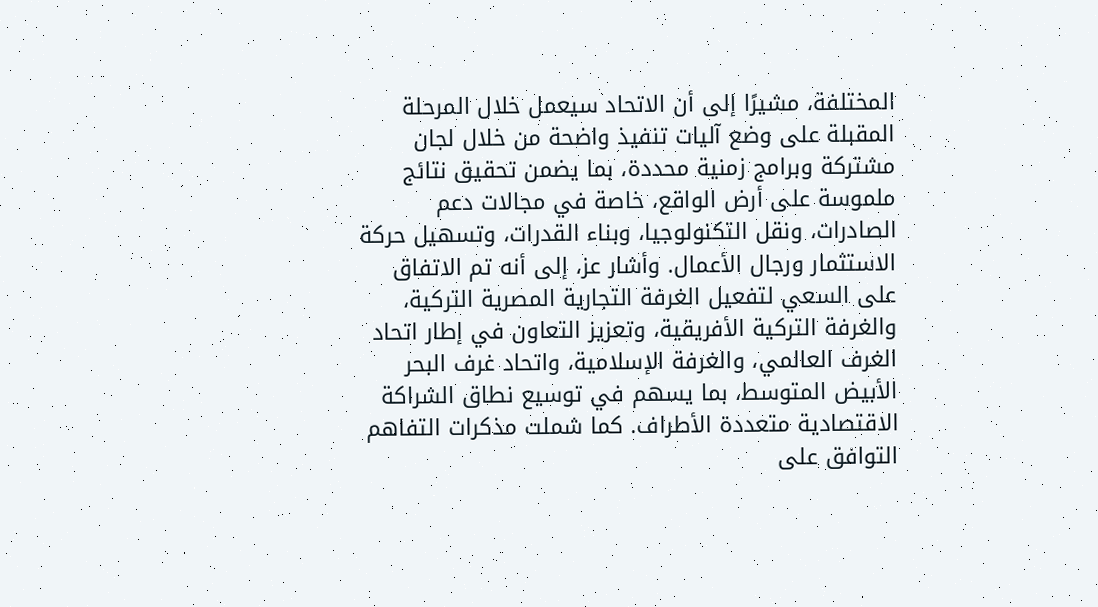المختلفة، مشيرًا إلى أن الاتحاد سيعمل خلال المرحلة المقبلة على وضع آليات تنفيذ واضحة من خلال لجان مشتركة وبرامج زمنية محددة، بما يضمن تحقيق نتائج ملموسة على أرض الواقع، خاصة في مجالات دعم الصادرات، ونقل التكنولوجيا، وبناء القدرات، وتسهيل حركة الاستثمار ورجال الأعمال. وأشار عز، إلى أنه تم الاتفاق على السعي لتفعيل الغرفة التجارية المصرية التركية، والغرفة التركية الأفريقية، وتعزيز التعاون في إطار اتحاد الغرف العالمي، والغرفة الإسلامية، واتحاد غرف البحر الأبيض المتوسط، بما يسهم في توسيع نطاق الشراكة الاقتصادية متعددة الأطراف. كما شملت مذكرات التفاهم التوافق على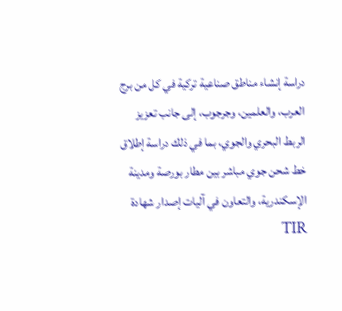دراسة إنشاء مناطق صناعية تركية في كل من برج العرب، والعلمين، وجرجوب، إلى جانب تعزيز الربط البحري والجوي، بما في ذلك دراسة إطلاق خط شحن جوي مباشر بين مطار بورصة ومدينة الإسكندرية، والتعاون في آليات إصدار شهادة TIR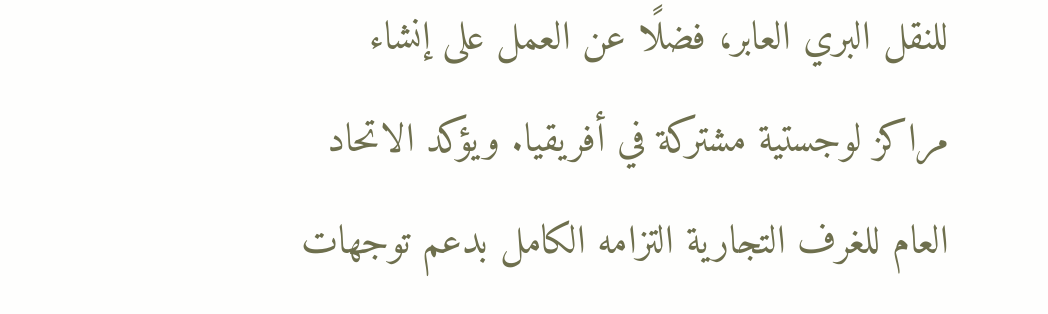للنقل البري العابر، فضلًا عن العمل على إنشاء مراكز لوجستية مشتركة في أفريقيا. ويؤكد الاتحاد العام للغرف التجارية التزامه الكامل بدعم توجهات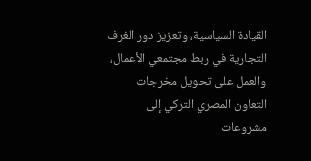القيادة السياسية، وتعزيز دور الغرف التجارية في ربط مجتمعي الأعمال، والعمل على تحويل مخرجات التعاون المصري التركي إلى مشروعات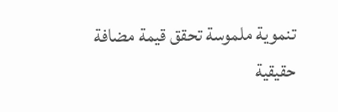تنموية ملموسة تحقق قيمة مضافة حقيقية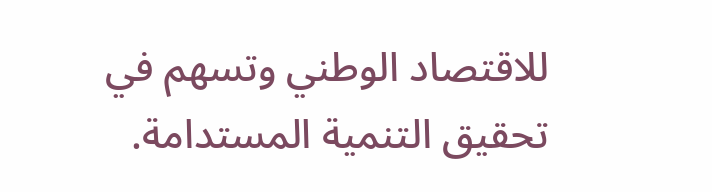للاقتصاد الوطني وتسهم في تحقيق التنمية المستدامة.